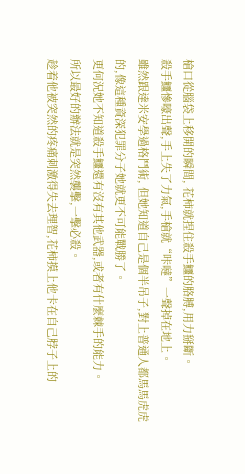槍口從腦袋上移開的瞬間, 花柿就捏住殺手鱷的胳膊,用力掰斷。
殺手鱷慘嚎出聲,手上失了力氣,手槍就“咔噠”一聲掉在地上。
雖然跟達米安學過格鬥術, 但她知道自己是個半吊子,對上普通人都馬馬虎虎的,像這種資深犯罪分子她就更不可能戰勝了。
更何況她不知道殺手鱷還有沒有其他武器,或者有什麼棘手的能力。
所以最好的辦法就是突然襲擊,一擊必殺。
趁着他被突然的疼痛刺激得失去理智,花柿摸上他卡在自己脖子上的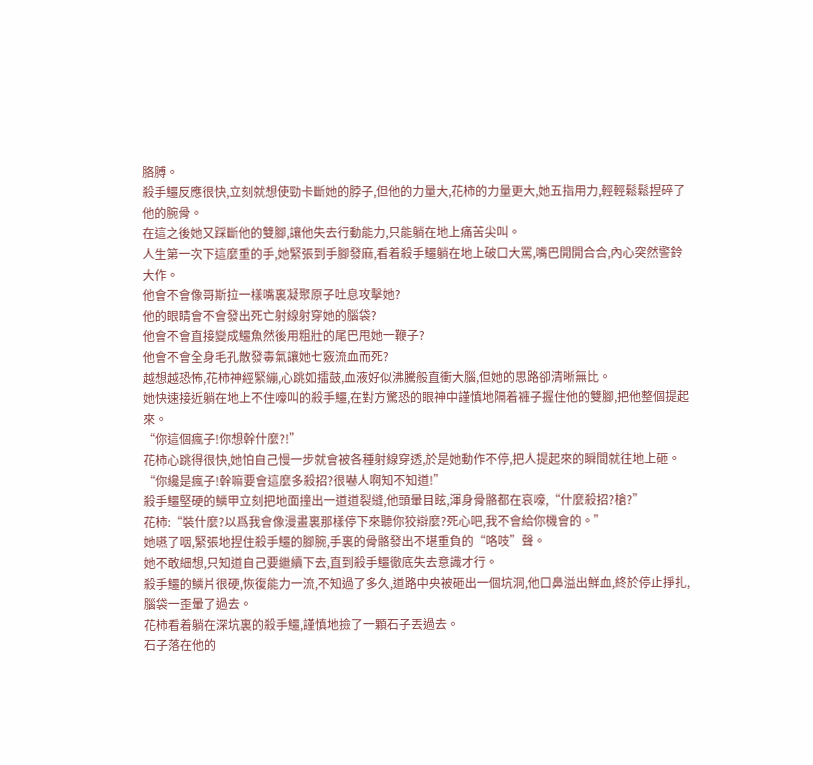胳膊。
殺手鱷反應很快,立刻就想使勁卡斷她的脖子,但他的力量大,花柿的力量更大,她五指用力,輕輕鬆鬆捏碎了他的腕骨。
在這之後她又踩斷他的雙腳,讓他失去行動能力,只能躺在地上痛苦尖叫。
人生第一次下這麼重的手,她緊張到手腳發麻,看着殺手鱷躺在地上破口大罵,嘴巴開開合合,內心突然警鈴大作。
他會不會像哥斯拉一樣嘴裏凝聚原子吐息攻擊她?
他的眼睛會不會發出死亡射線射穿她的腦袋?
他會不會直接變成鱷魚然後用粗壯的尾巴甩她一鞭子?
他會不會全身毛孔散發毒氣讓她七竅流血而死?
越想越恐怖,花柿神經緊繃,心跳如擂鼓,血液好似沸騰般直衝大腦,但她的思路卻清晰無比。
她快速接近躺在地上不住嚎叫的殺手鱷,在對方驚恐的眼神中謹慎地隔着褲子握住他的雙腳,把他整個提起來。
“你這個瘋子!你想幹什麼?!”
花柿心跳得很快,她怕自己慢一步就會被各種射線穿透,於是她動作不停,把人提起來的瞬間就往地上砸。
“你纔是瘋子!幹嘛要會這麼多殺招?很嚇人啊知不知道!”
殺手鱷堅硬的鱗甲立刻把地面撞出一道道裂縫,他頭暈目眩,渾身骨骼都在哀嚎,“什麼殺招?槍?”
花柿:“裝什麼?以爲我會像漫畫裏那樣停下來聽你狡辯麼?死心吧,我不會給你機會的。”
她嚥了咽,緊張地捏住殺手鱷的腳腕,手裏的骨骼發出不堪重負的“咯吱”聲。
她不敢細想,只知道自己要繼續下去,直到殺手鱷徹底失去意識才行。
殺手鱷的鱗片很硬,恢復能力一流,不知過了多久,道路中央被砸出一個坑洞,他口鼻溢出鮮血,終於停止掙扎,腦袋一歪暈了過去。
花柿看着躺在深坑裏的殺手鱷,謹慎地撿了一顆石子丟過去。
石子落在他的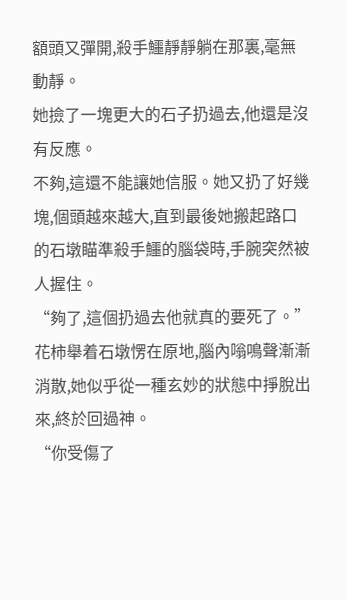額頭又彈開,殺手鱷靜靜躺在那裏,毫無動靜。
她撿了一塊更大的石子扔過去,他還是沒有反應。
不夠,這還不能讓她信服。她又扔了好幾塊,個頭越來越大,直到最後她搬起路口的石墩瞄準殺手鱷的腦袋時,手腕突然被人握住。
“夠了,這個扔過去他就真的要死了。”
花柿舉着石墩愣在原地,腦內嗡鳴聲漸漸消散,她似乎從一種玄妙的狀態中掙脫出來,終於回過神。
“你受傷了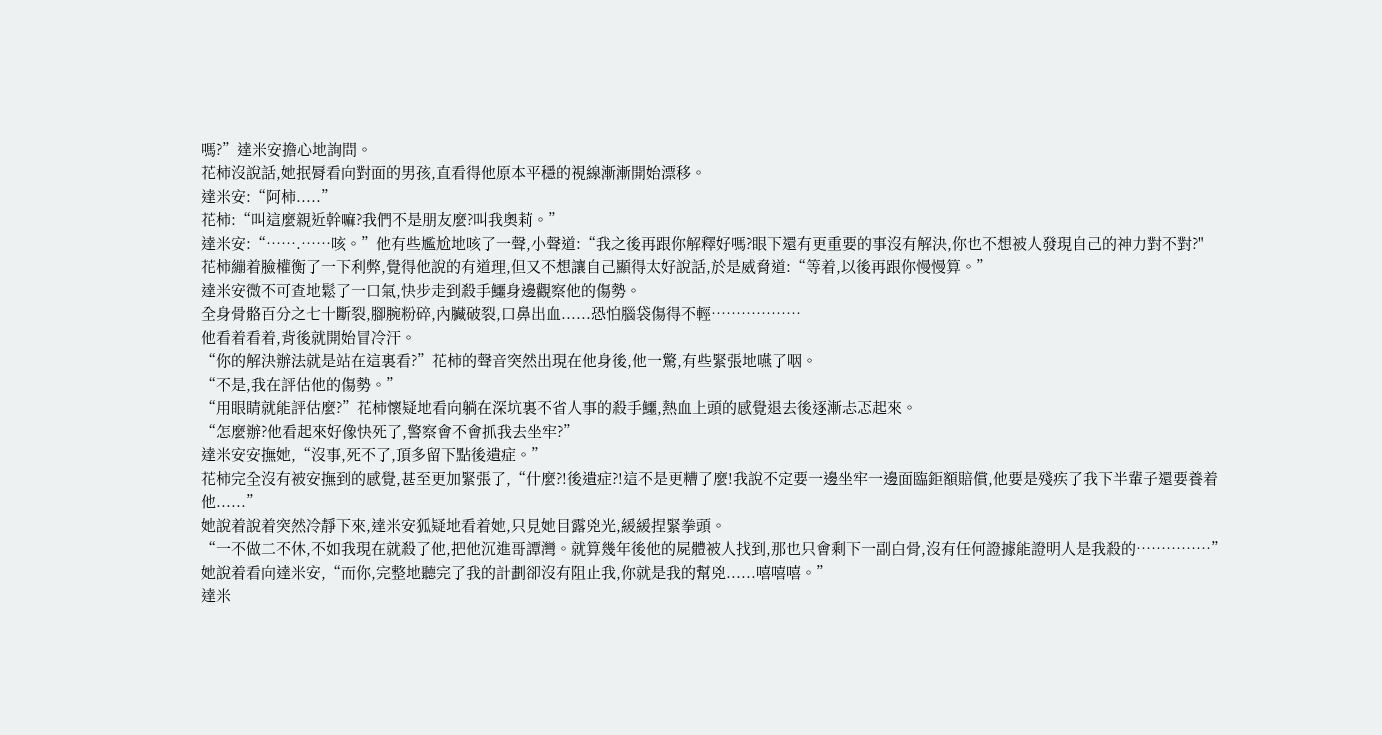嗎?”達米安擔心地詢問。
花柿沒說話,她抿脣看向對面的男孩,直看得他原本平穩的視線漸漸開始漂移。
達米安:“阿柿.....”
花柿:“叫這麼親近幹嘛?我們不是朋友麼?叫我奧莉。”
達米安:“…….……咳。”他有些尷尬地咳了一聲,小聲道:“我之後再跟你解釋好嗎?眼下還有更重要的事沒有解決,你也不想被人發現自己的神力對不對?"
花柿繃着臉權衡了一下利弊,覺得他說的有道理,但又不想讓自己顯得太好說話,於是威脅道:“等着,以後再跟你慢慢算。”
達米安微不可查地鬆了一口氣,快步走到殺手鱷身邊觀察他的傷勢。
全身骨骼百分之七十斷裂,腳腕粉碎,內臟破裂,口鼻出血......恐怕腦袋傷得不輕………………
他看着看着,背後就開始冒冷汗。
“你的解決辦法就是站在這裏看?”花柿的聲音突然出現在他身後,他一驚,有些緊張地嚥了咽。
“不是,我在評估他的傷勢。”
“用眼睛就能評估麼?”花柿懷疑地看向躺在深坑裏不省人事的殺手鱷,熱血上頭的感覺退去後逐漸忐忑起來。
“怎麼辦?他看起來好像快死了,警察會不會抓我去坐牢?”
達米安安撫她,“沒事,死不了,頂多留下點後遺症。”
花柿完全沒有被安撫到的感覺,甚至更加緊張了,“什麼?!後遺症?!這不是更糟了麼!我說不定要一邊坐牢一邊面臨鉅額賠償,他要是殘疾了我下半輩子還要養着他......”
她說着說着突然冷靜下來,達米安狐疑地看着她,只見她目露兇光,緩緩捏緊拳頭。
“一不做二不休,不如我現在就殺了他,把他沉進哥譚灣。就算幾年後他的屍體被人找到,那也只會剩下一副白骨,沒有任何證據能證明人是我殺的……………”
她說着看向達米安,“而你,完整地聽完了我的計劃卻沒有阻止我,你就是我的幫兇......嘻嘻嘻。”
達米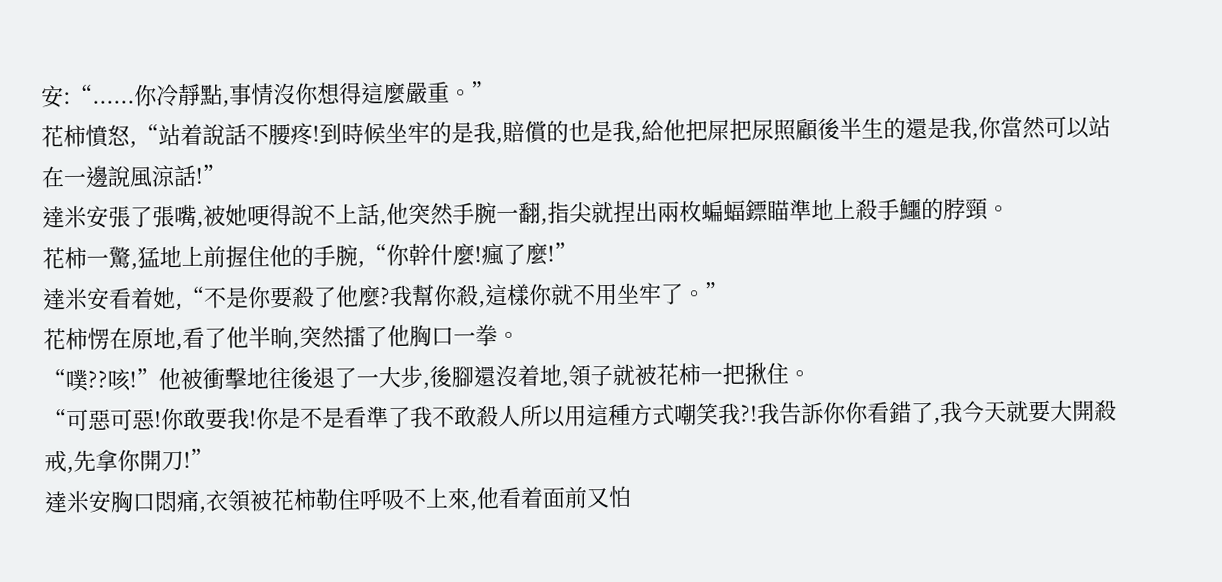安:“......你冷靜點,事情沒你想得這麼嚴重。”
花柿憤怒,“站着說話不腰疼!到時候坐牢的是我,賠償的也是我,給他把屎把尿照顧後半生的還是我,你當然可以站在一邊說風涼話!”
達米安張了張嘴,被她哽得說不上話,他突然手腕一翻,指尖就捏出兩枚蝙蝠鏢瞄準地上殺手鱷的脖頸。
花柿一驚,猛地上前握住他的手腕,“你幹什麼!瘋了麼!”
達米安看着她,“不是你要殺了他麼?我幫你殺,這樣你就不用坐牢了。”
花柿愣在原地,看了他半晌,突然擂了他胸口一拳。
“噗??咳!”他被衝擊地往後退了一大步,後腳還沒着地,領子就被花柿一把揪住。
“可惡可惡!你敢要我!你是不是看準了我不敢殺人所以用這種方式嘲笑我?!我告訴你你看錯了,我今天就要大開殺戒,先拿你開刀!”
達米安胸口悶痛,衣領被花柿勒住呼吸不上來,他看着面前又怕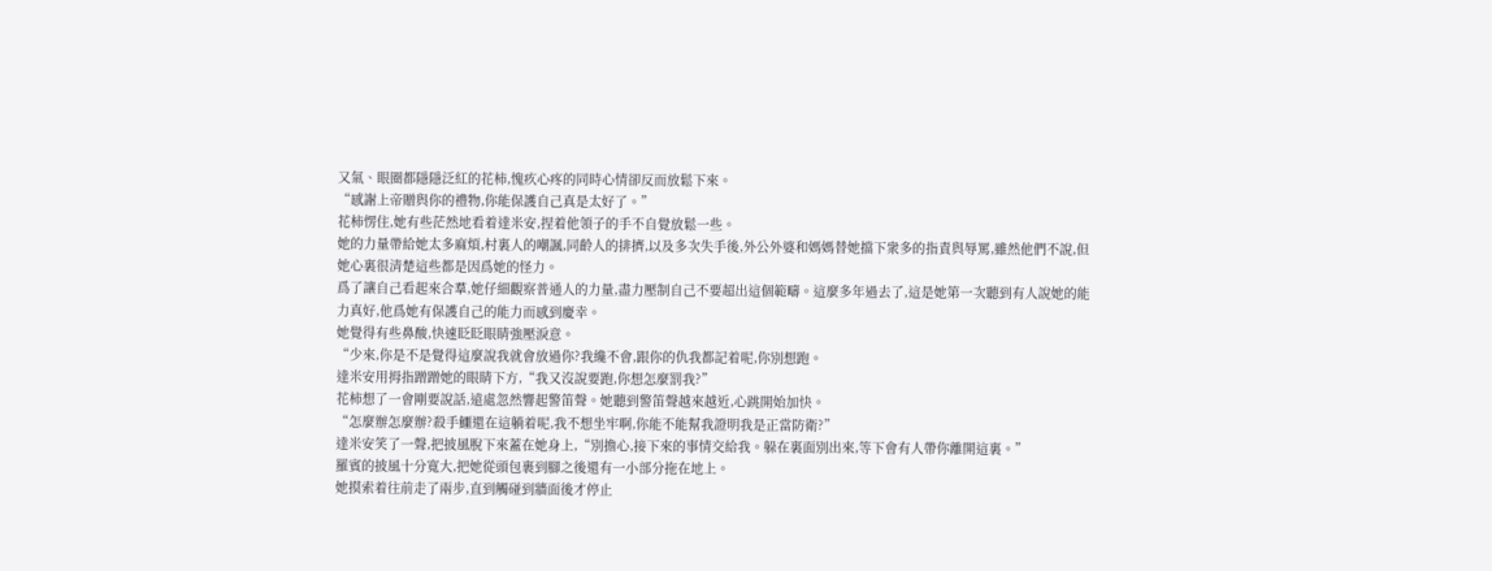又氣、眼圈都隱隱泛紅的花柿,愧疚心疼的同時心情卻反而放鬆下來。
“感謝上帝贈與你的禮物,你能保護自己真是太好了。”
花柿愣住,她有些茫然地看着達米安,捏着他領子的手不自覺放鬆一些。
她的力量帶給她太多麻煩,村裏人的嘲諷,同齡人的排擠,以及多次失手後,外公外婆和媽媽替她擋下衆多的指責與辱罵,雖然他們不說,但她心裏很清楚這些都是因爲她的怪力。
爲了讓自己看起來合羣,她仔細觀察普通人的力量,盡力壓制自己不要超出這個範疇。這麼多年過去了,這是她第一次聽到有人說她的能力真好,他爲她有保護自己的能力而感到慶幸。
她覺得有些鼻酸,快速眨眨眼睛強壓淚意。
“少來,你是不是覺得這麼說我就會放過你?我纔不會,跟你的仇我都記着呢,你別想跑。
達米安用拇指蹭蹭她的眼睛下方,“我又沒說要跑,你想怎麼罰我?”
花柿想了一會剛要說話,遠處忽然響起警笛聲。她聽到警笛聲越來越近,心跳開始加快。
“怎麼辦怎麼辦?殺手鱷還在這躺着呢,我不想坐牢啊,你能不能幫我證明我是正當防衛?”
達米安笑了一聲,把披風脫下來蓋在她身上,“別擔心,接下來的事情交給我。躲在裏面別出來,等下會有人帶你離開這裏。”
羅賓的披風十分寬大,把她從頭包裹到腳之後還有一小部分拖在地上。
她摸索着往前走了兩步,直到觸碰到牆面後才停止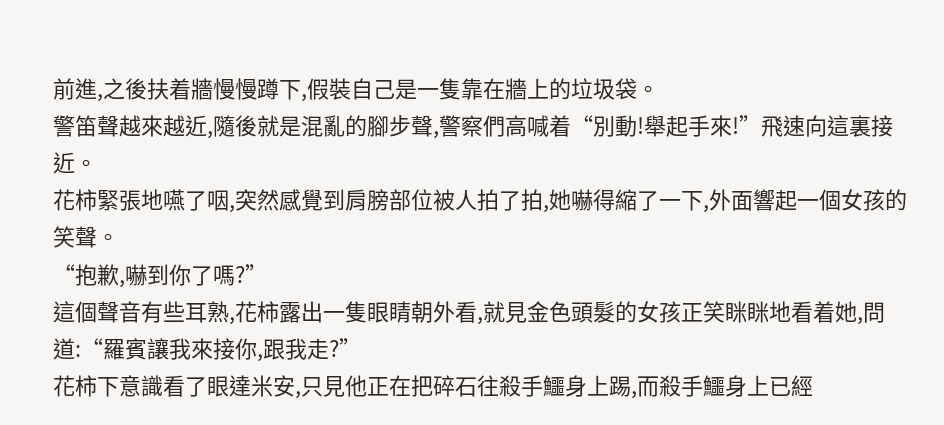前進,之後扶着牆慢慢蹲下,假裝自己是一隻靠在牆上的垃圾袋。
警笛聲越來越近,隨後就是混亂的腳步聲,警察們高喊着“別動!舉起手來!”飛速向這裏接近。
花柿緊張地嚥了咽,突然感覺到肩膀部位被人拍了拍,她嚇得縮了一下,外面響起一個女孩的笑聲。
“抱歉,嚇到你了嗎?”
這個聲音有些耳熟,花柿露出一隻眼睛朝外看,就見金色頭髮的女孩正笑眯眯地看着她,問道:“羅賓讓我來接你,跟我走?”
花柿下意識看了眼達米安,只見他正在把碎石往殺手鱷身上踢,而殺手鱷身上已經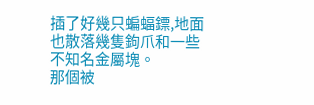插了好幾只蝙蝠鏢,地面也散落幾隻鉤爪和一些不知名金屬塊。
那個被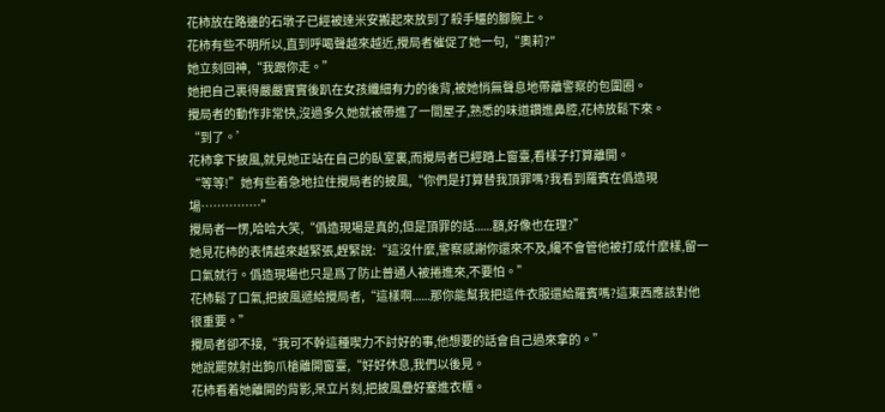花柿放在路邊的石墩子已經被達米安搬起來放到了殺手鱷的腳腕上。
花柿有些不明所以,直到呼喝聲越來越近,攪局者催促了她一句,“奧莉?"
她立刻回神,“我跟你走。”
她把自己裹得嚴嚴實實後趴在女孩纖細有力的後背,被她悄無聲息地帶離警察的包圍圈。
攪局者的動作非常快,沒過多久她就被帶進了一間屋子,熟悉的味道鑽進鼻腔,花柿放鬆下來。
“到了。’
花柿拿下披風,就見她正站在自己的臥室裏,而攪局者已經踏上窗臺,看樣子打算離開。
“等等!”她有些着急地拉住攪局者的披風,“你們是打算替我頂罪嗎?我看到羅賓在僞造現場……………”
攪局者一愣,哈哈大笑,“僞造現場是真的,但是頂罪的話......額,好像也在理?”
她見花柿的表情越來越緊張,趕緊說:“這沒什麼,警察感謝你還來不及,纔不會管他被打成什麼樣,留一口氣就行。僞造現場也只是爲了防止普通人被捲進來,不要怕。”
花柿鬆了口氣,把披風遞給攪局者,“這樣啊......那你能幫我把這件衣服還給羅賓嗎?這東西應該對他很重要。”
攪局者卻不接,“我可不幹這種喫力不討好的事,他想要的話會自己過來拿的。”
她說罷就射出鉤爪槍離開窗臺,“好好休息,我們以後見。
花柿看着她離開的背影,呆立片刻,把披風疊好塞進衣櫃。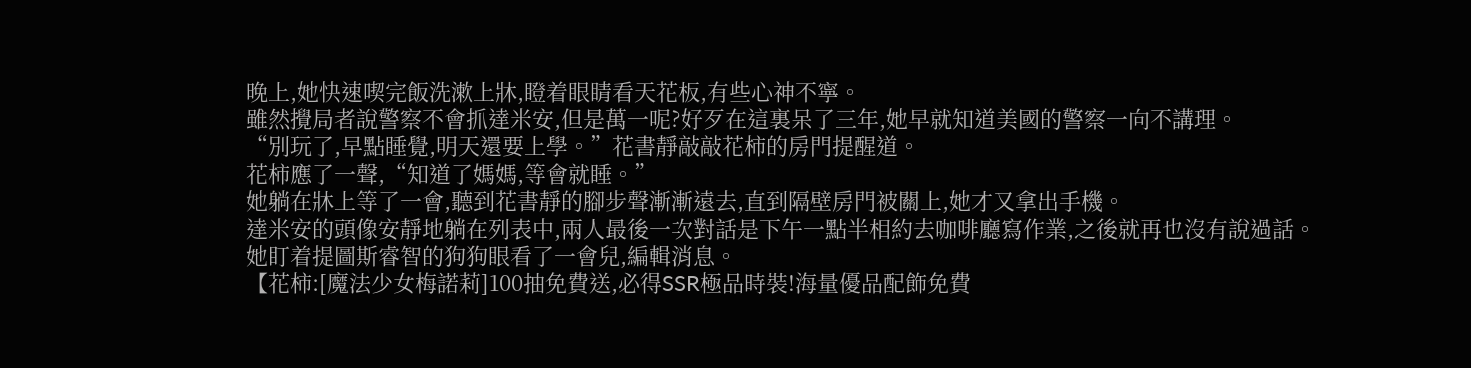晚上,她快速喫完飯洗漱上牀,瞪着眼睛看天花板,有些心神不寧。
雖然攪局者說警察不會抓達米安,但是萬一呢?好歹在這裏呆了三年,她早就知道美國的警察一向不講理。
“別玩了,早點睡覺,明天還要上學。”花書靜敲敲花柿的房門提醒道。
花柿應了一聲,“知道了媽媽,等會就睡。”
她躺在牀上等了一會,聽到花書靜的腳步聲漸漸遠去,直到隔壁房門被關上,她才又拿出手機。
達米安的頭像安靜地躺在列表中,兩人最後一次對話是下午一點半相約去咖啡廳寫作業,之後就再也沒有說過話。
她盯着提圖斯睿智的狗狗眼看了一會兒,編輯消息。
【花柿:[魔法少女梅諾莉]100抽免費送,必得SSR極品時裝!海量優品配飾免費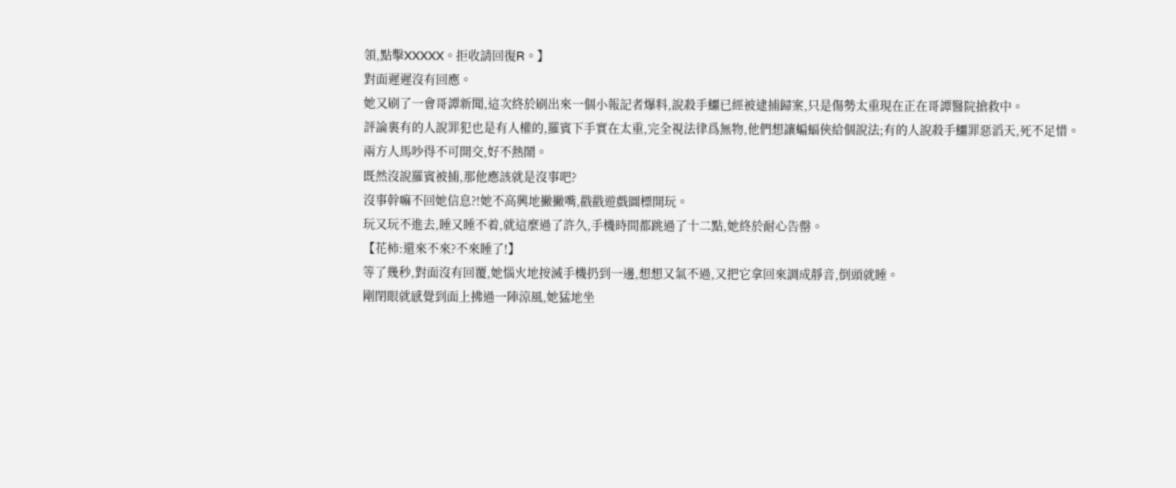領,點擊XXXXX。拒收請回復R。】
對面遲遲沒有回應。
她又刷了一會哥譚新聞,這次終於刷出來一個小報記者爆料,說殺手鱷已經被逮捕歸案,只是傷勢太重現在正在哥譚醫院搶救中。
評論裏有的人說罪犯也是有人權的,羅賓下手實在太重,完全視法律爲無物,他們想讓蝙蝠俠給個說法;有的人說殺手鱷罪惡滔天,死不足惜。
兩方人馬吵得不可開交,好不熱鬧。
既然沒說羅賓被捕,那他應該就是沒事吧?
沒事幹嘛不回她信息?!她不高興地撇撇嘴,戳戳遊戲圖標開玩。
玩又玩不進去,睡又睡不着,就這麼過了許久,手機時間都跳過了十二點,她終於耐心告罄。
【花柿:還來不來?不來睡了!】
等了幾秒,對面沒有回覆,她惱火地按滅手機扔到一邊,想想又氣不過,又把它拿回來調成靜音,倒頭就睡。
剛閉眼就感覺到面上拂過一陣涼風,她猛地坐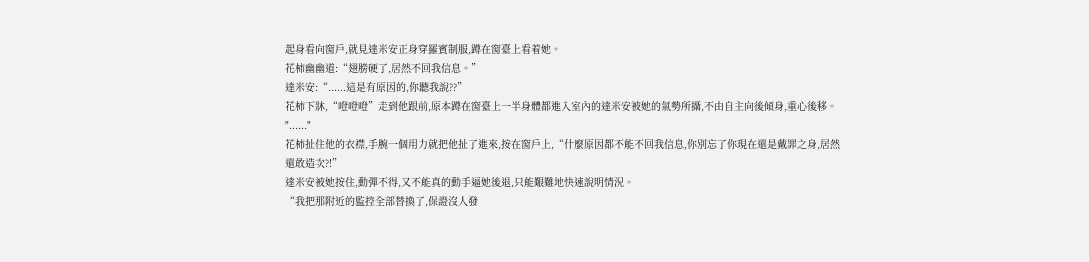起身看向窗戶,就見達米安正身穿羅賓制服,蹲在窗臺上看着她。
花柿幽幽道:“翅膀硬了,居然不回我信息。”
達米安:“......這是有原因的,你聽我說??”
花柿下牀,“噔噔噔”走到他跟前,原本蹲在窗臺上一半身體都進入室內的達米安被她的氣勢所攝,不由自主向後傾身,重心後移。
"......"
花柿扯住他的衣襟,手腕一個用力就把他扯了進來,按在窗戶上,“什麼原因都不能不回我信息,你別忘了你現在還是戴罪之身,居然還敢造次?!”
達米安被她按住,動彈不得,又不能真的動手逼她後退,只能艱難地快速說明情況。
“我把那附近的監控全部替換了,保證沒人發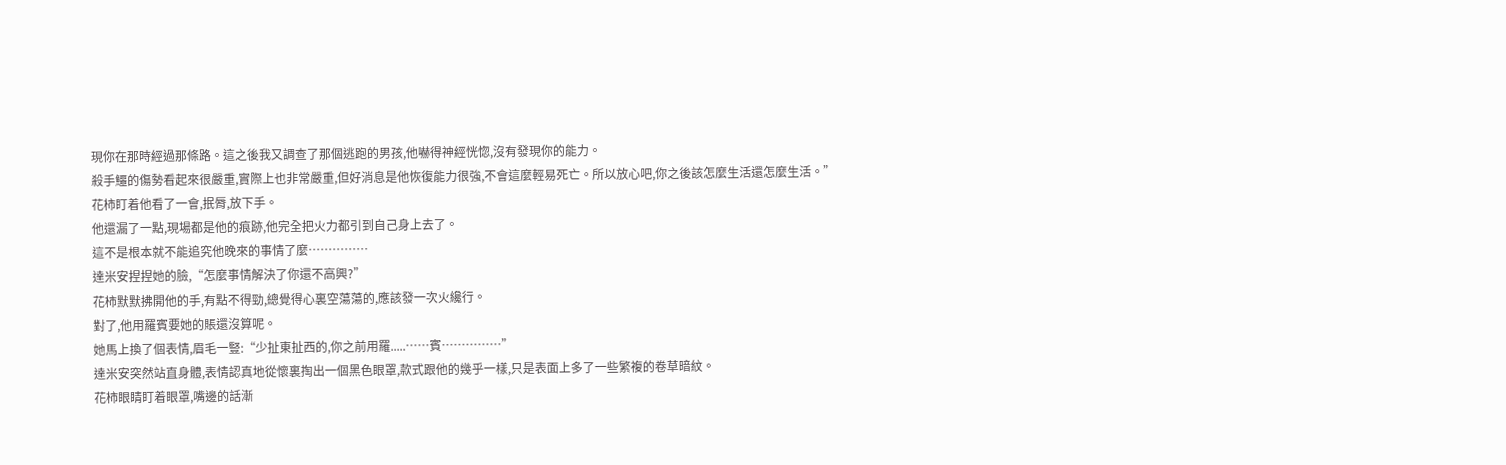現你在那時經過那條路。這之後我又調查了那個逃跑的男孩,他嚇得神經恍惚,沒有發現你的能力。
殺手鱷的傷勢看起來很嚴重,實際上也非常嚴重,但好消息是他恢復能力很強,不會這麼輕易死亡。所以放心吧,你之後該怎麼生活還怎麼生活。”
花柿盯着他看了一會,抿脣,放下手。
他還漏了一點,現場都是他的痕跡,他完全把火力都引到自己身上去了。
這不是根本就不能追究他晚來的事情了麼……………
達米安捏捏她的臉,“怎麼事情解決了你還不高興?”
花柿默默拂開他的手,有點不得勁,總覺得心裏空蕩蕩的,應該發一次火纔行。
對了,他用羅賓要她的賬還沒算呢。
她馬上換了個表情,眉毛一豎:“少扯東扯西的,你之前用羅.....……賓……………”
達米安突然站直身體,表情認真地從懷裏掏出一個黑色眼罩,款式跟他的幾乎一樣,只是表面上多了一些繁複的卷草暗紋。
花柿眼睛盯着眼罩,嘴邊的話漸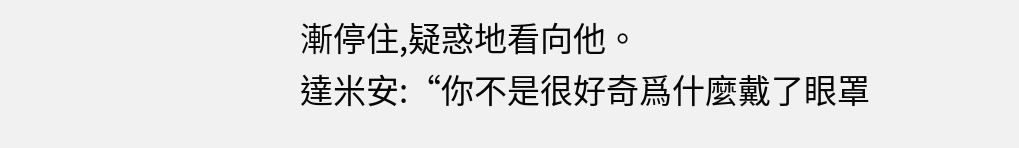漸停住,疑惑地看向他。
達米安:“你不是很好奇爲什麼戴了眼罩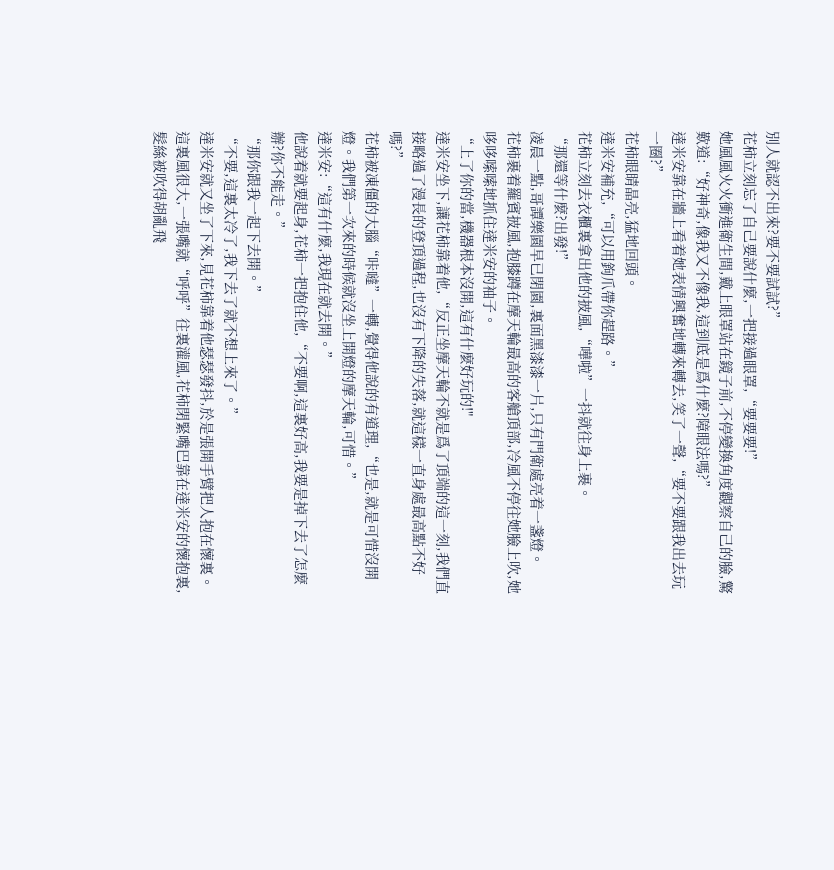別人就認不出來?要不要試試?”
花柿立刻忘了自己要說什麼,一把接過眼罩,“要要要!”
她風風火火衝進衛生間,戴上眼罩站在鏡子前,不停變換角度觀察自己的臉,驚歎道:“好神奇,像我又不像我,這到底是爲什麼?障眼法嗎?”
達米安靠在牆上看着她表情興奮地轉來轉去,笑了一聲,“要不要跟我出去玩一圈?”
花柿眼睛晶亮,猛地回頭。
達米安補充,“可以用鉤爪帶你趕路。”
花柿立刻去衣櫃裏拿出他的披風,“嘩啦”一抖就往身上裹。
“那還等什麼?出發!”
凌晨一點,哥譚樂園早已閉園,裏面黑漆漆一片,只有門衛處亮着一盞燈。
花柿裹着羅賓披風,抱膝蹲在摩天輪最高的客艙頂部,冷風不停往她臉上吹,她哆哆嗦嗦地抓住達米安的袖子。
“上了你的當,機器根本沒開,這有什麼好玩的!"
達米安坐下,讓花柿靠着他,“反正坐摩天輪不就是爲了頂端的這一刻,我們直接略過了漫長的登頂過程,也沒有下降的失落,就這樣一直身處最高點不好嗎?”
花柿被凍僵的大腦“咔噠”一轉,覺得他說的有道理,“也是,就是可惜沒開燈。我們第一次來的時候就沒坐上開燈的摩天輪,可惜。”
達米安:“這有什麼,我現在就去開。”
他說着就要起身,花柿一把抱住他,“不要啊,這裏好高,我要是掉下去了怎麼辦?你不能走。”
“那你跟我一起下去開。”
“不要,這裏太冷了,我下去了就不想上來了。”
達米安就又坐了下來,見花柿靠着他瑟瑟發抖,於是張開手臂把人抱在懷裏。
這裏風很大,一張嘴就“呼呼”往裏灌風,花柿閉緊嘴巴靠在達米安的懷抱裏,髮絲被吹得胡亂飛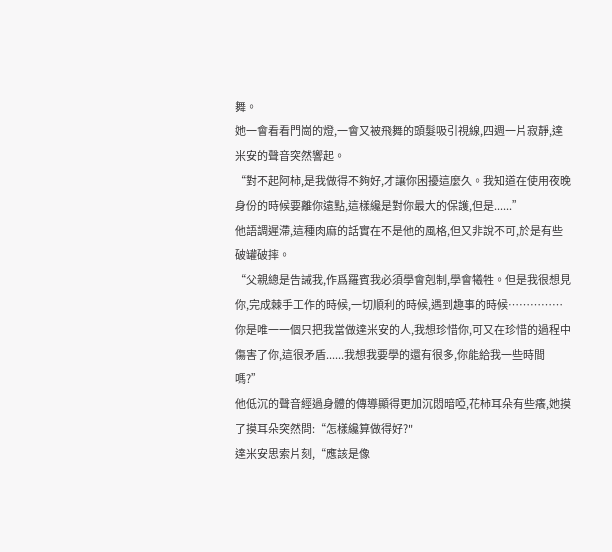舞。
她一會看看門崗的燈,一會又被飛舞的頭髮吸引視線,四週一片寂靜,達米安的聲音突然響起。
“對不起阿柿,是我做得不夠好,才讓你困擾這麼久。我知道在使用夜晚身份的時候要離你遠點,這樣纔是對你最大的保護,但是......”
他語調遲滯,這種肉麻的話實在不是他的風格,但又非說不可,於是有些破罐破摔。
“父親總是告誡我,作爲羅賓我必須學會剋制,學會犧牲。但是我很想見你,完成棘手工作的時候,一切順利的時候,遇到趣事的時候……………
你是唯一一個只把我當做達米安的人,我想珍惜你,可又在珍惜的過程中傷害了你,這很矛盾......我想我要學的還有很多,你能給我一些時間嗎?”
他低沉的聲音經過身體的傳導顯得更加沉悶暗啞,花柿耳朵有些癢,她摸了摸耳朵突然問:“怎樣纔算做得好?"
達米安思索片刻,“應該是像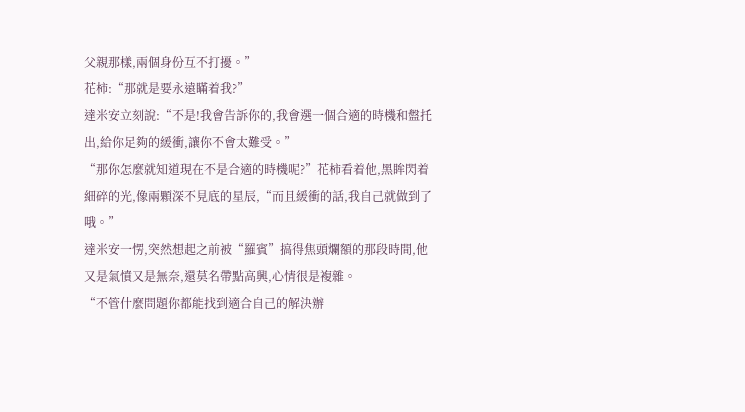父親那樣,兩個身份互不打擾。”
花柿:“那就是要永遠瞞着我?”
達米安立刻說:“不是!我會告訴你的,我會選一個合適的時機和盤托出,給你足夠的緩衝,讓你不會太難受。”
“那你怎麼就知道現在不是合適的時機呢?”花柿看着他,黑眸閃着細碎的光,像兩顆深不見底的星辰,“而且緩衝的話,我自己就做到了哦。”
達米安一愣,突然想起之前被“羅賓”搞得焦頭爛額的那段時間,他又是氣憤又是無奈,還莫名帶點高興,心情很是複雜。
“不管什麼問題你都能找到適合自己的解決辦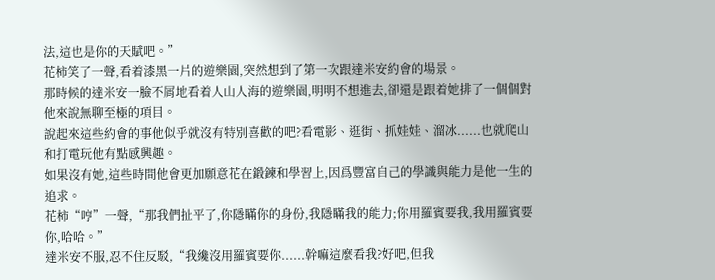法,這也是你的天賦吧。”
花柿笑了一聲,看着漆黑一片的遊樂園,突然想到了第一次跟達米安約會的場景。
那時候的達米安一臉不屑地看着人山人海的遊樂園,明明不想進去,卻還是跟着她排了一個個對他來說無聊至極的項目。
說起來這些約會的事他似乎就沒有特別喜歡的吧?看電影、逛街、抓娃娃、溜冰......也就爬山和打電玩他有點感興趣。
如果沒有她,這些時間他會更加願意花在鍛鍊和學習上,因爲豐富自己的學識與能力是他一生的追求。
花柿“哼”一聲,“那我們扯平了,你隱瞞你的身份,我隱瞞我的能力;你用羅賓要我,我用羅賓要你,哈哈。”
達米安不服,忍不住反駁,“我纔沒用羅賓要你......幹嘛這麼看我?好吧,但我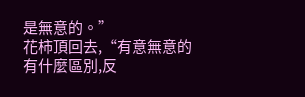是無意的。”
花柿頂回去,“有意無意的有什麼區別,反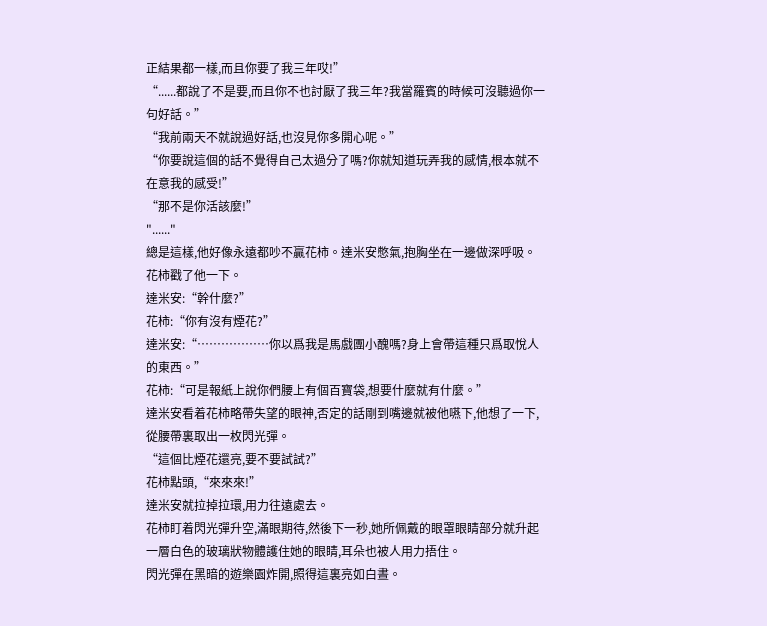正結果都一樣,而且你要了我三年哎!”
“......都說了不是要,而且你不也討厭了我三年?我當羅賓的時候可沒聽過你一句好話。”
“我前兩天不就說過好話,也沒見你多開心呢。”
“你要說這個的話不覺得自己太過分了嗎?你就知道玩弄我的感情,根本就不在意我的感受!”
“那不是你活該麼!”
"......"
總是這樣,他好像永遠都吵不贏花柿。達米安憋氣,抱胸坐在一邊做深呼吸。
花柿戳了他一下。
達米安:“幹什麼?”
花柿:“你有沒有煙花?”
達米安:“………………你以爲我是馬戲團小醜嗎?身上會帶這種只爲取悅人的東西。”
花柿:“可是報紙上說你們腰上有個百寶袋,想要什麼就有什麼。”
達米安看着花柿略帶失望的眼神,否定的話剛到嘴邊就被他嚥下,他想了一下,從腰帶裏取出一枚閃光彈。
“這個比煙花還亮,要不要試試?”
花柿點頭,“來來來!”
達米安就拉掉拉環,用力往遠處去。
花柿盯着閃光彈升空,滿眼期待,然後下一秒,她所佩戴的眼罩眼睛部分就升起一層白色的玻璃狀物體護住她的眼睛,耳朵也被人用力捂住。
閃光彈在黑暗的遊樂園炸開,照得這裏亮如白晝。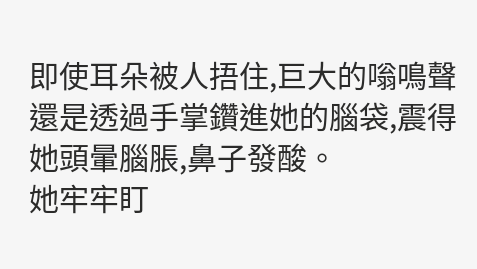即使耳朵被人捂住,巨大的嗡鳴聲還是透過手掌鑽進她的腦袋,震得她頭暈腦脹,鼻子發酸。
她牢牢盯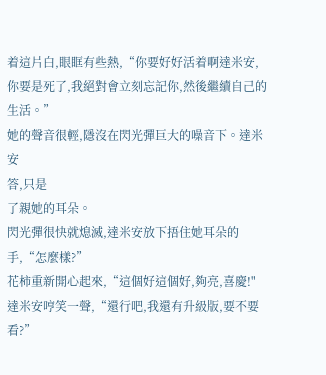着這片白,眼眶有些熱,“你要好好活着啊達米安,你要是死了,我絕對會立刻忘記你,然後繼續自己的生活。”
她的聲音很輕,隱沒在閃光彈巨大的噪音下。達米安
答,只是
了親她的耳朵。
閃光彈很快就熄滅,達米安放下捂住她耳朵的手,“怎麼樣?”
花柿重新開心起來,“這個好這個好,夠亮,喜慶!"
達米安哼笑一聲,“還行吧,我還有升級版,要不要看?”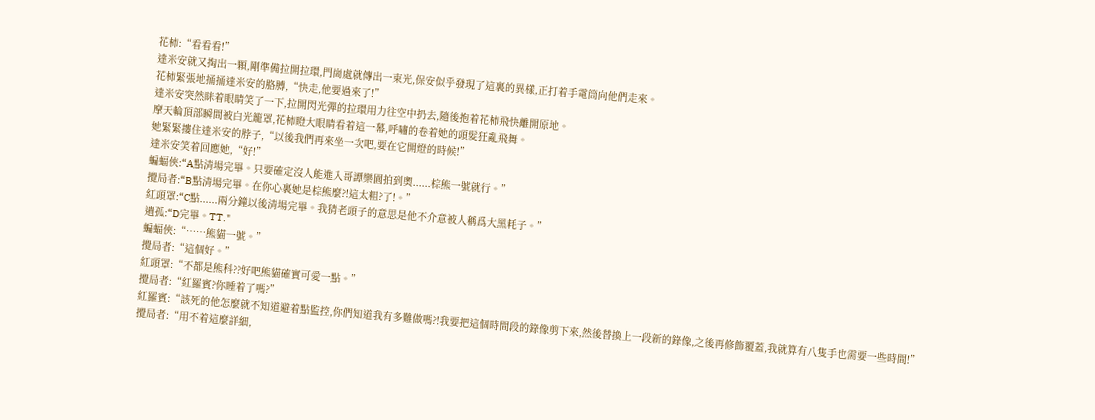花柿:“看看看!”
達米安就又掏出一顆,剛準備拉開拉環,門崗處就傳出一束光,保安似乎發現了這裏的異樣,正打着手電筒向他們走來。
花柿緊張地捅捅達米安的胳膊,“快走,他要過來了!”
達米安突然眯着眼睛笑了一下,拉開閃光彈的拉環用力往空中扔去,隨後抱着花柿飛快離開原地。
摩天輪頂部瞬間被白光籠罩,花柿瞪大眼睛看着這一幕,呼嘯的卷着她的頭髮狂亂飛舞。
她緊緊摟住達米安的脖子,“以後我們再來坐一次吧,要在它開燈的時候!”
達米安笑着回應她,“好!”
蝙蝠俠:“A點清場完畢。只要確定沒人能進入哥譚樂園拍到奧......棕熊一號就行。”
攪局者:“B點清場完畢。在你心裏她是棕熊麼?!這太粗?了!。”
紅頭罩:“C點......兩分鐘以後清場完畢。我猜老頭子的意思是他不介意被人稱爲大黑耗子。”
遺孤:“D完畢。TT."
蝙蝠俠:“……熊貓一號。”
攪局者:“這個好。”
紅頭罩:“不都是熊科??好吧熊貓確實可愛一點。”
攪局者:“紅羅賓?你睡着了嗎?”
紅羅賓:“該死的他怎麼就不知道避着點監控,你們知道我有多難做嗎?!我要把這個時間段的錄像剪下來,然後替換上一段新的錄像,之後再修飾覆蓋,我就算有八隻手也需要一些時間!”
攪局者:“用不着這麼詳細,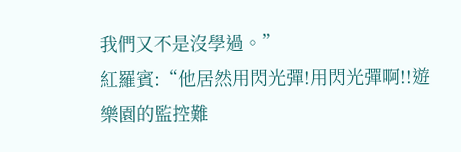我們又不是沒學過。”
紅羅賓:“他居然用閃光彈!用閃光彈啊!!遊樂園的監控難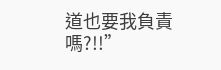道也要我負責嗎?!!”